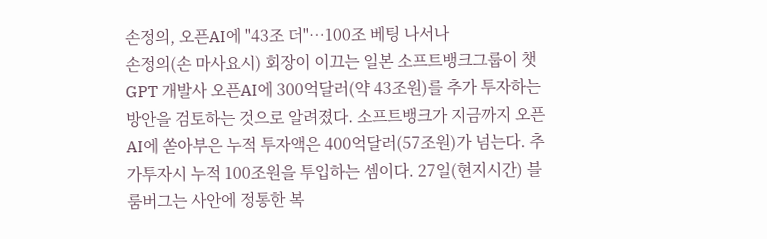손정의, 오픈AI에 "43조 더"…100조 베팅 나서나
손정의(손 마사요시) 회장이 이끄는 일본 소프트뱅크그룹이 챗GPT 개발사 오픈AI에 300억달러(약 43조원)를 추가 투자하는 방안을 검토하는 것으로 알려졌다. 소프트뱅크가 지금까지 오픈AI에 쏟아부은 누적 투자액은 400억달러(57조원)가 넘는다. 추가투자시 누적 100조원을 투입하는 셈이다. 27일(현지시간) 블룸버그는 사안에 정통한 복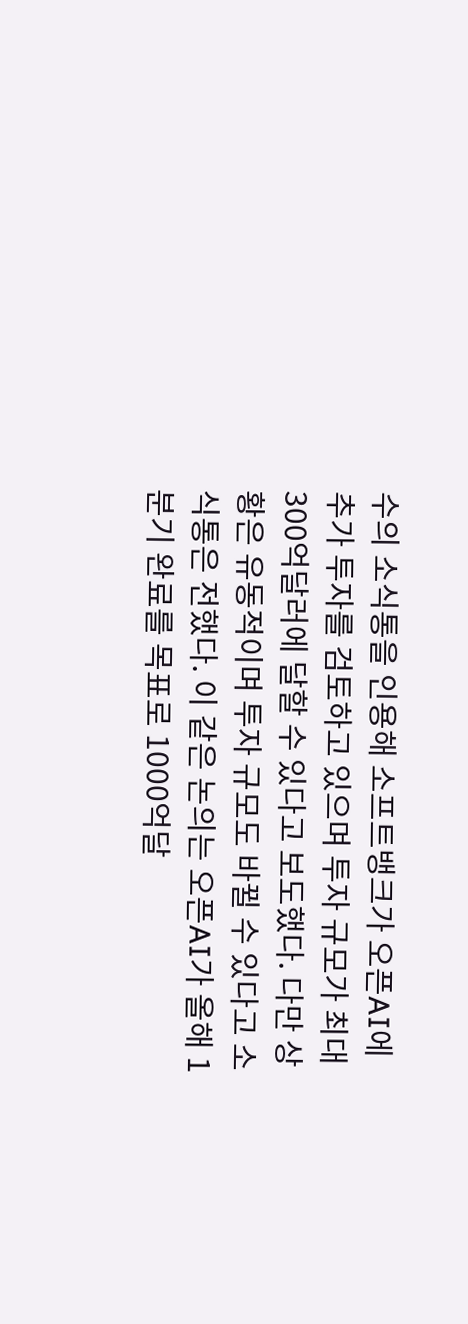수의 소식통을 인용해 소프트뱅크가 오픈AI에 추가 투자를 검토하고 있으며 투자 규모가 최대 300억달러에 달할 수 있다고 보도했다. 다만 상황은 유동적이며 투자 규모도 바뀔 수 있다고 소식통은 전했다. 이 같은 논의는 오픈AI가 올해 1분기 완료를 목표로 1000억달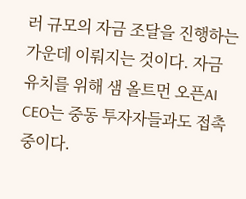러 규모의 자금 조달을 진행하는 가운데 이뤄지는 것이다. 자금 유치를 위해 샘 올트먼 오픈AI CEO는 중동 투자자들과도 접촉 중이다.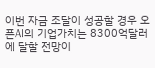이번 자금 조달이 성공할 경우 오픈AI의 기업가치는 8300억달러에 달할 전망이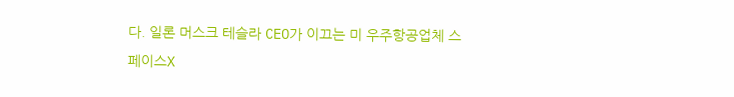다. 일론 머스크 테슬라 CEO가 이끄는 미 우주항공업체 스페이스X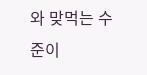와 맞먹는 수준이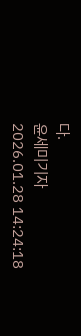다.
윤세미기자
2026.01.28 14:24:18